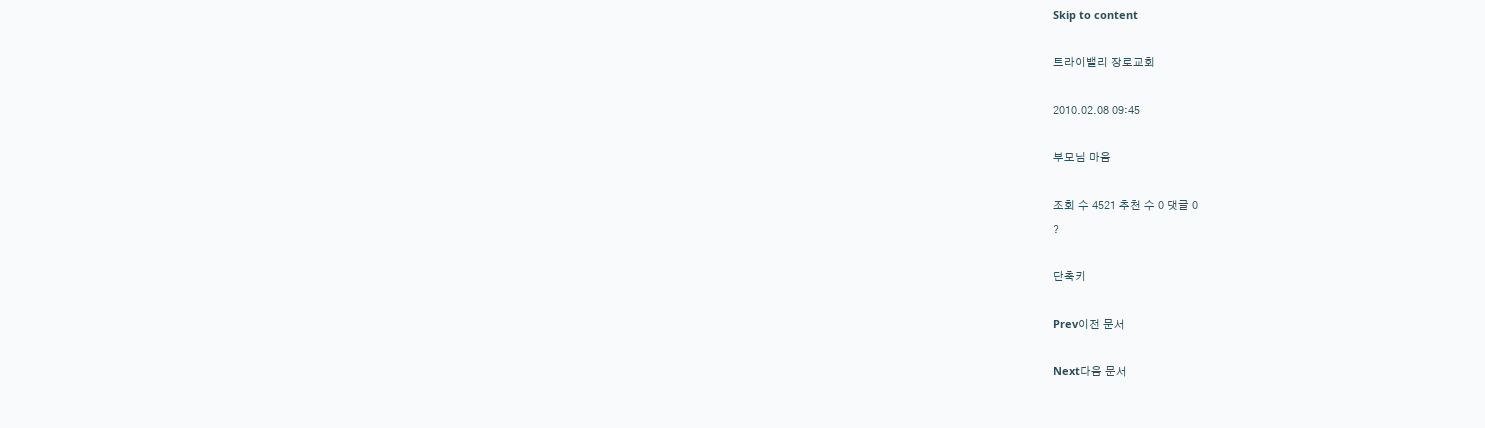Skip to content

트라이밸리 장로교회

2010.02.08 09:45

부모님 마음

조회 수 4521 추천 수 0 댓글 0
?

단축키

Prev이전 문서

Next다음 문서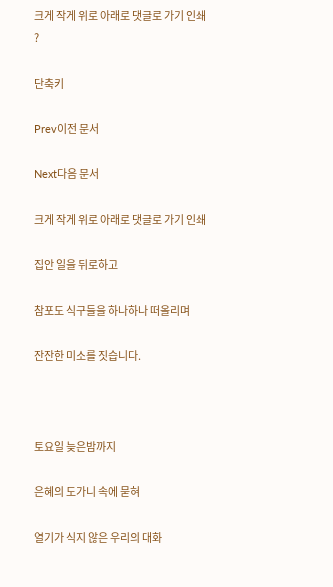크게 작게 위로 아래로 댓글로 가기 인쇄
?

단축키

Prev이전 문서

Next다음 문서

크게 작게 위로 아래로 댓글로 가기 인쇄

집안 일을 뒤로하고

참포도 식구들을 하나하나 떠올리며

잔잔한 미소를 짓습니다.



토요일 늦은밤까지

은혜의 도가니 속에 묻혀

열기가 식지 않은 우리의 대화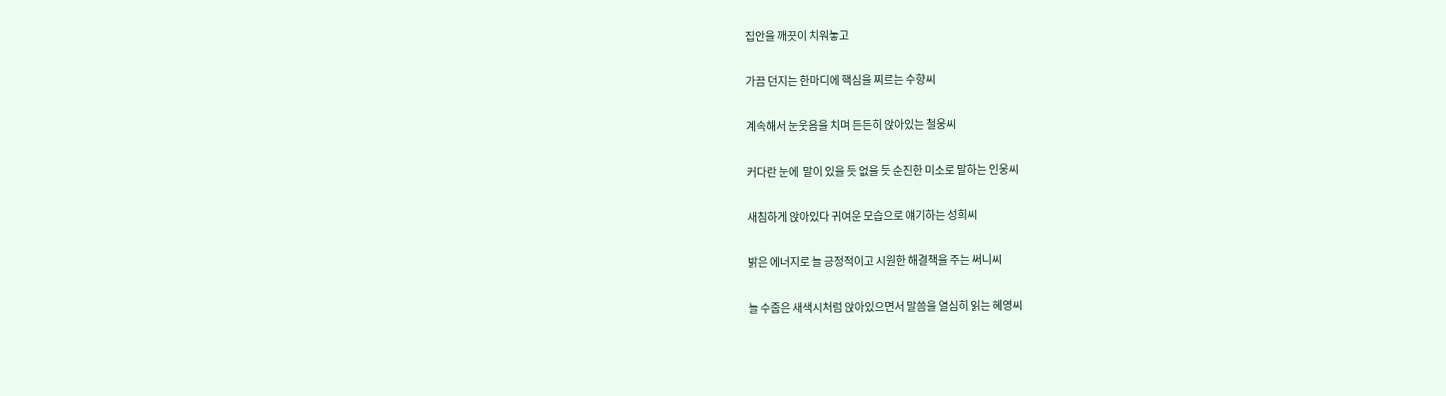집안을 깨끗이 치워놓고

가끔 던지는 한마디에 핵심을 찌르는 수향씨

계속해서 눈웃음을 치며 든든히 앉아있는 철웅씨

커다란 눈에  말이 있을 듯 없을 듯 순진한 미소로 말하는 인웅씨

새침하게 앉아있다 귀여운 모습으로 얘기하는 성희씨

밝은 에너지로 늘 긍정적이고 시원한 해결책을 주는 써니씨

늘 수줍은 새색시처럼 앉아있으면서 말씀을 열심히 읽는 혜영씨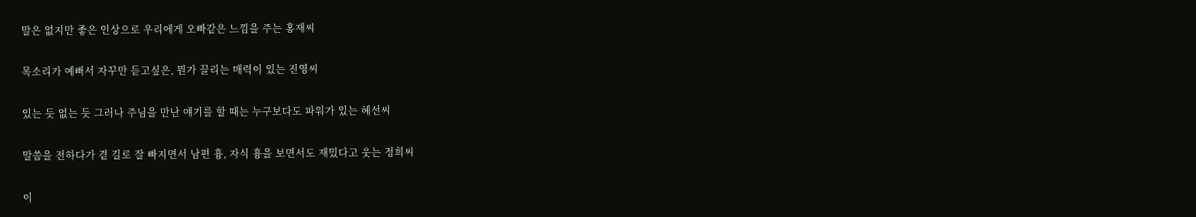말은 없지만 좋은 인상으로 우리에게 오빠같은 느낌을 주는 홍재씨

목소리가 예뻐서 자꾸만 듣고싶은, 뭔가 끌리는 매력이 있는 진영씨

있는 듯 없는 듯 그러나 주님을 만난 얘기를 할 때는 누구보다도 파워가 있는 혜선씨

말씀을 전하다가 곁 길로 잘 빠지면서 남편 흉, 자식 흉을 보면서도 재밌다고 웃는 정희씨

이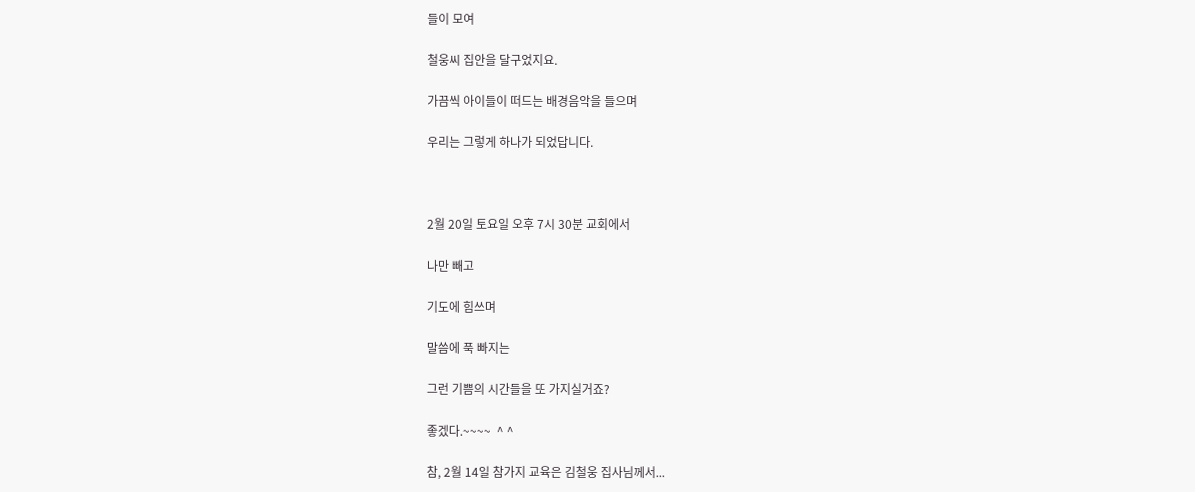들이 모여

철웅씨 집안을 달구었지요.

가끔씩 아이들이 떠드는 배경음악을 들으며

우리는 그렇게 하나가 되었답니다.



2월 20일 토요일 오후 7시 30분 교회에서

나만 빼고

기도에 힘쓰며

말씀에 푹 빠지는

그런 기쁨의 시간들을 또 가지실거죠?

좋겠다.~~~~  ^ ^

참, 2월 14일 참가지 교육은 김철웅 집사님께서...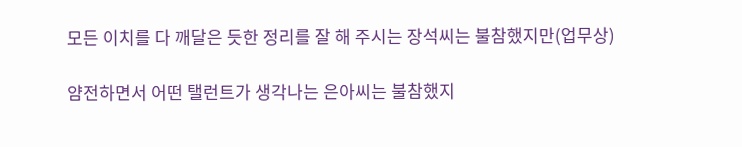모든 이치를 다 깨달은 듯한 정리를 잘 해 주시는 장석씨는 불참했지만(업무상)

얌전하면서 어떤 탤런트가 생각나는 은아씨는 불참했지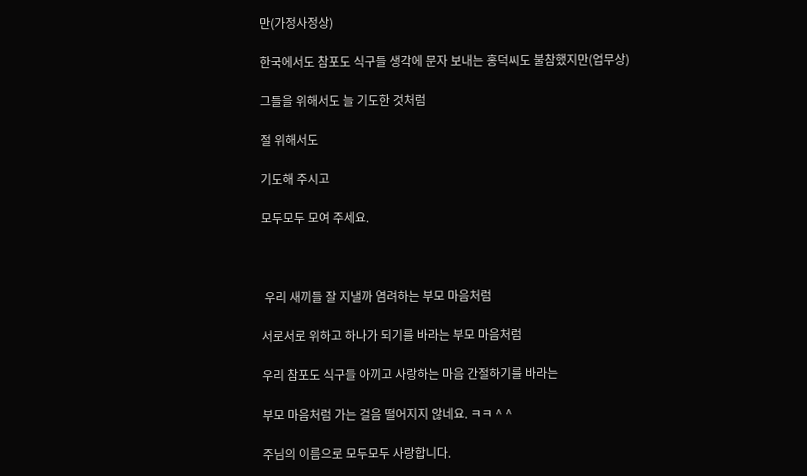만(가정사정상)

한국에서도 참포도 식구들 생각에 문자 보내는 홍덕씨도 불참했지만(업무상)

그들을 위해서도 늘 기도한 것처럼

절 위해서도

기도해 주시고

모두모두 모여 주세요.



 우리 새끼들 잘 지낼까 염려하는 부모 마음처럼

서로서로 위하고 하나가 되기를 바라는 부모 마음처럼

우리 참포도 식구들 아끼고 사랑하는 마음 간절하기를 바라는

부모 마음처럼 가는 걸음 떨어지지 않네요. ㅋㅋ ^ ^

주님의 이름으로 모두모두 사랑합니다.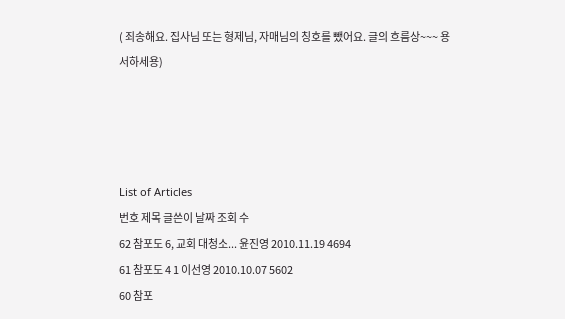( 죄송해요. 집사님 또는 형제님, 자매님의 칭호를 뺐어요. 글의 흐름상~~~ 용서하세용)




List of Articles
번호 제목 글쓴이 날짜 조회 수
62 참포도 6, 교회 대청소... 윤진영 2010.11.19 4694
61 참포도 4 1 이선영 2010.10.07 5602
60 참포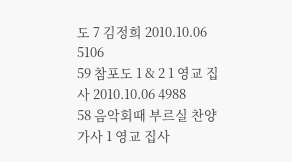도 7 김정희 2010.10.06 5106
59 참포도 1 & 2 1 영교 집사 2010.10.06 4988
58 음악회때 부르실 찬양가사 1 영교 집사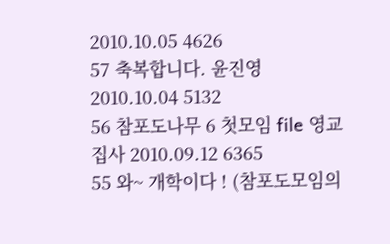2010.10.05 4626
57 축복합니다. 윤진영 2010.10.04 5132
56 참포도나무 6 첫모임 file 영교 집사 2010.09.12 6365
55 와~ 개학이다 ! (참포도모임의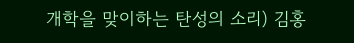개학을 맞이하는 탄성의 소리) 김홍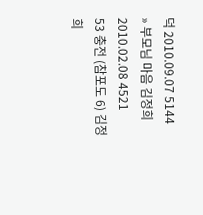덕 2010.09.07 5144
» 부모님 마음 김정희 2010.02.08 4521
53 충전 (참포도 6) 김정희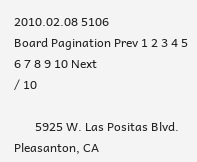2010.02.08 5106
Board Pagination Prev 1 2 3 4 5 6 7 8 9 10 Next
/ 10

       5925 W. Las Positas Blvd. Pleasanton, CA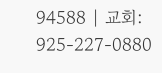94588 | 교회: 925-227-0880